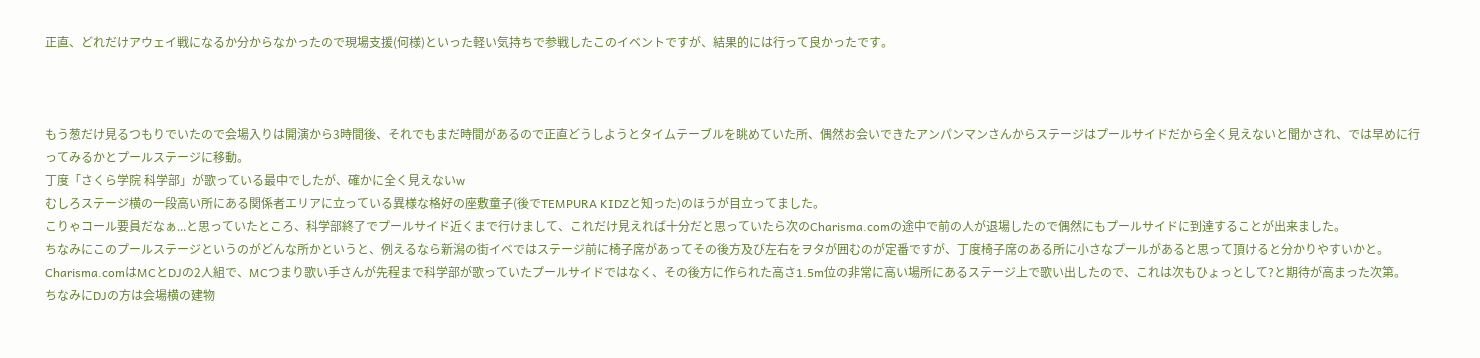正直、どれだけアウェイ戦になるか分からなかったので現場支援(何様)といった軽い気持ちで参戦したこのイベントですが、結果的には行って良かったです。



もう葱だけ見るつもりでいたので会場入りは開演から3時間後、それでもまだ時間があるので正直どうしようとタイムテーブルを眺めていた所、偶然お会いできたアンパンマンさんからステージはプールサイドだから全く見えないと聞かされ、では早めに行ってみるかとプールステージに移動。
丁度「さくら学院 科学部」が歌っている最中でしたが、確かに全く見えないw
むしろステージ横の一段高い所にある関係者エリアに立っている異様な格好の座敷童子(後でTEMPURA KIDZと知った)のほうが目立ってました。
こりゃコール要員だなぁ...と思っていたところ、科学部終了でプールサイド近くまで行けまして、これだけ見えれば十分だと思っていたら次のCharisma.comの途中で前の人が退場したので偶然にもプールサイドに到達することが出来ました。
ちなみにこのプールステージというのがどんな所かというと、例えるなら新潟の街イベではステージ前に椅子席があってその後方及び左右をヲタが囲むのが定番ですが、丁度椅子席のある所に小さなプールがあると思って頂けると分かりやすいかと。
Charisma.comはMCとDJの2人組で、MCつまり歌い手さんが先程まで科学部が歌っていたプールサイドではなく、その後方に作られた高さ1.5m位の非常に高い場所にあるステージ上で歌い出したので、これは次もひょっとして?と期待が高まった次第。
ちなみにDJの方は会場横の建物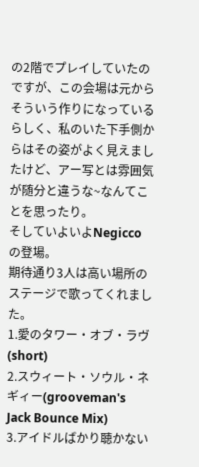の2階でプレイしていたのですが、この会場は元からそういう作りになっているらしく、私のいた下手側からはその姿がよく見えましたけど、アー写とは雰囲気が随分と違うな~なんてことを思ったり。
そしていよいよNegiccoの登場。
期待通り3人は高い場所のステージで歌ってくれました。
1.愛のタワー・オブ・ラヴ(short)
2.スウィート・ソウル・ネギィー(grooveman's Jack Bounce Mix)
3.アイドルばかり聴かない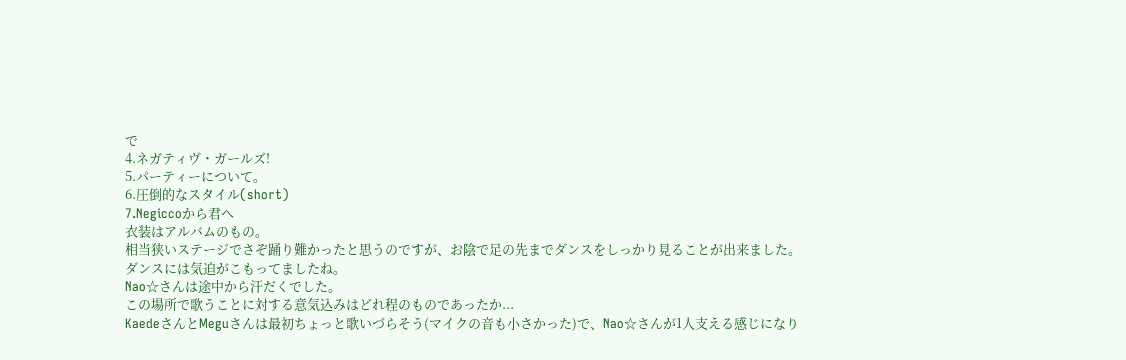で
4.ネガティヴ・ガールズ!
5.パーティーについて。
6.圧倒的なスタイル(short)
7.Negiccoから君へ
衣装はアルバムのもの。
相当狭いステージでさぞ踊り難かったと思うのですが、お陰で足の先までダンスをしっかり見ることが出来ました。
ダンスには気迫がこもってましたね。
Nao☆さんは途中から汗だくでした。
この場所で歌うことに対する意気込みはどれ程のものであったか...
KaedeさんとMeguさんは最初ちょっと歌いづらそう(マイクの音も小さかった)で、Nao☆さんが1人支える感じになり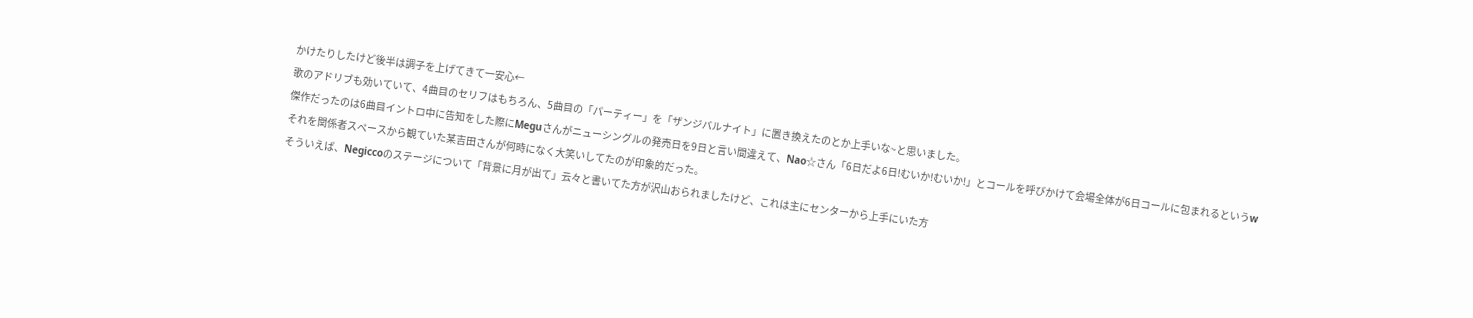かけたりしたけど後半は調子を上げてきて一安心←
歌のアドリブも効いていて、4曲目のセリフはもちろん、5曲目の「パーティー」を「ザンジバルナイト」に置き換えたのとか上手いな~と思いました。
傑作だったのは6曲目イントロ中に告知をした際にMeguさんがニューシングルの発売日を9日と言い間違えて、Nao☆さん「6日だよ6日!むいか!むいか!」とコールを呼びかけて会場全体が6日コールに包まれるというw
それを関係者スペースから観ていた某吉田さんが何時になく大笑いしてたのが印象的だった。
そういえば、Negiccoのステージについて「背景に月が出て」云々と書いてた方が沢山おられましたけど、これは主にセンターから上手にいた方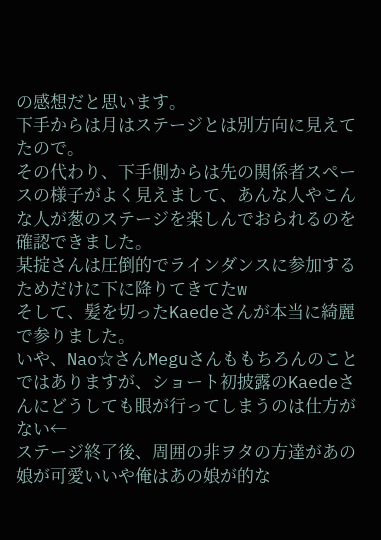の感想だと思います。
下手からは月はステージとは別方向に見えてたので。
その代わり、下手側からは先の関係者スペースの様子がよく見えまして、あんな人やこんな人が葱のステージを楽しんでおられるのを確認できました。
某掟さんは圧倒的でラインダンスに参加するためだけに下に降りてきてたw
そして、髪を切ったKaedeさんが本当に綺麗で参りました。
いや、Nao☆さんMeguさんももちろんのことではありますが、ショート初披露のKaedeさんにどうしても眼が行ってしまうのは仕方がない←
ステージ終了後、周囲の非ヲタの方達があの娘が可愛いいや俺はあの娘が的な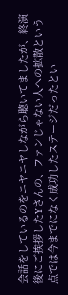会話をしているのをニヤニヤしながら聴いてましたが、終演後にご挨拶したYさんの、ファンじゃない人への拡散という点では今までになく成功したステージだったとい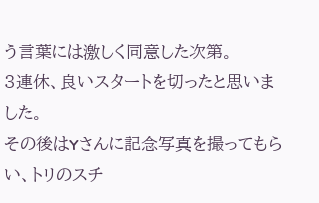う言葉には激しく同意した次第。
3連休、良いスタートを切ったと思いました。
その後はYさんに記念写真を撮ってもらい、トリのスチ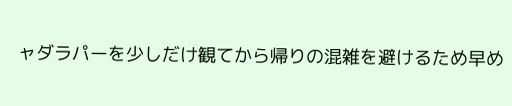ャダラパーを少しだけ観てから帰りの混雑を避けるため早め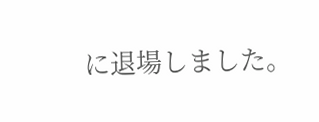に退場しました。